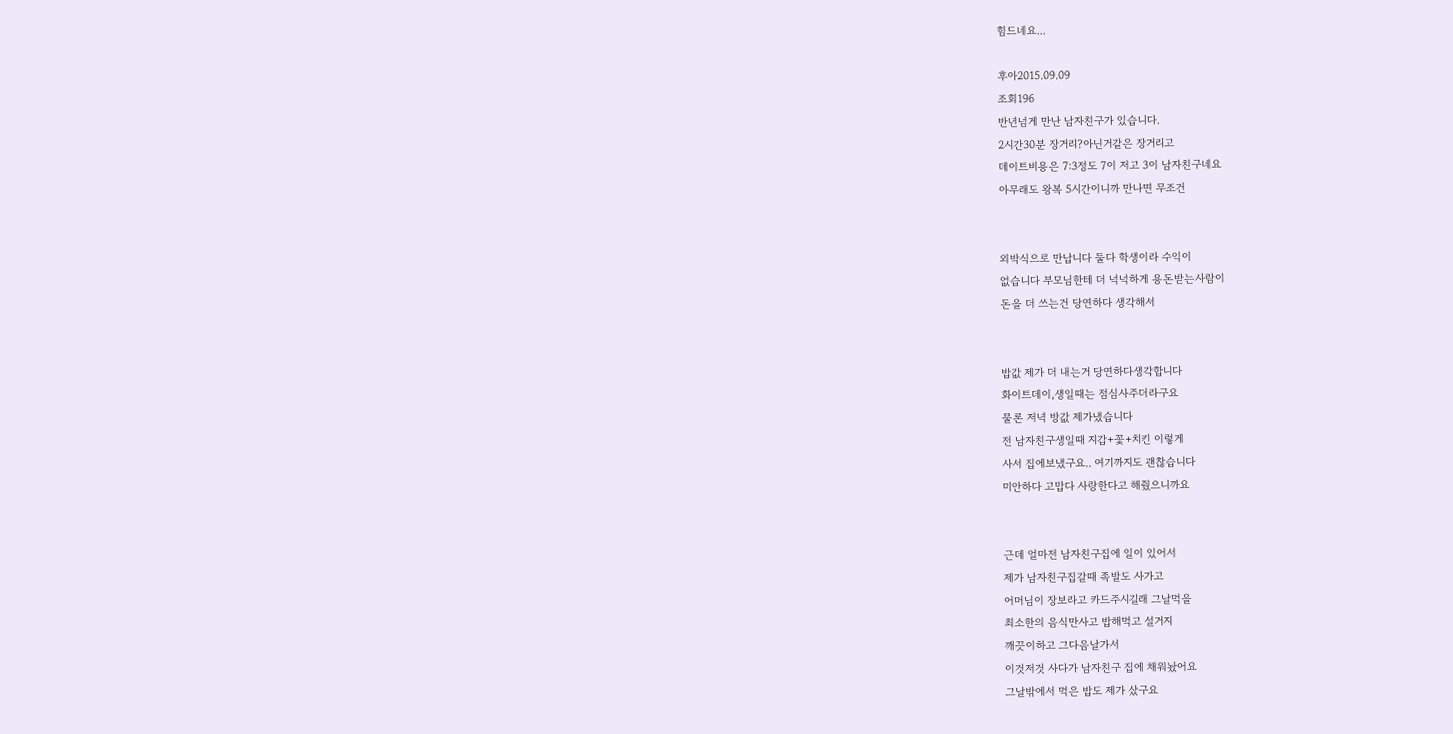힘드네요...

후아2015.09.09
조회196
반년넘게 만난 남자친구가 있습니다.
2시간30분 장거리?아닌거같은 장거리고
데이트비용은 7:3정도 7이 저고 3이 남자친구네요
아무래도 왕복 5시간이니까 만나면 무조건


외박식으로 만납니다 둘다 학생이라 수익이
없습니다 부모님한테 더 넉넉하게 용돈받는사람이
돈을 더 쓰는건 당연하다 생각해서


밥값 제가 더 내는거 당연하다생각합니다
화이트데이,생일때는 점심사주더라구요
물론 저녁 방값 제가냈습니다
전 남자친구생일때 지갑+꽃+치킨 이렇게
사서 집에보냈구요.. 여기까지도 괜찮습니다
미안하다 고맙다 사랑한다고 해줬으니까요


근데 얼마전 남자친구집에 일이 있어서
제가 남자친구집갈때 족발도 사가고
어머님이 장보라고 카드주시길래 그날먹을
최소한의 음식만사고 밥해먹고 설거지
깨끗이하고 그다음날가서
이것저것 사다가 남자친구 집에 채워놨어요
그날밖에서 먹은 밥도 제가 샀구요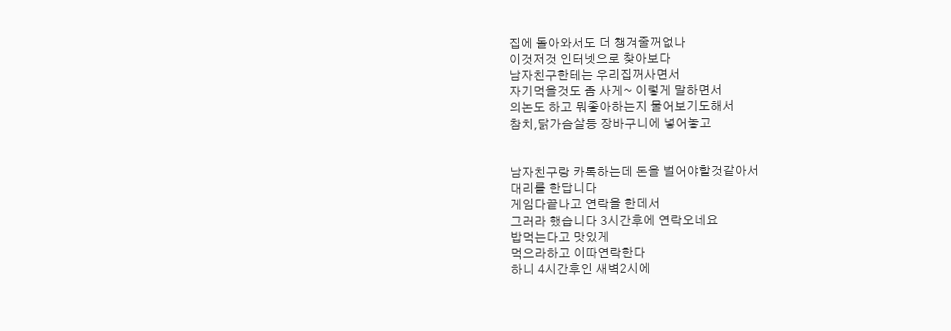집에 돌아와서도 더 챙겨줄꺼없나
이것저것 인터넷으로 찾아보다
남자친구한테는 우리집꺼사면서
자기먹을것도 좀 사게~ 이렇게 말하면서
의논도 하고 뭐좋아하는지 물어보기도해서
참치,닭가슴살등 장바구니에 넣어놓고


남자친구랑 카톡하는데 돈을 벌어야할것같아서
대리를 한답니다
게임다끝나고 연락을 한데서
그러라 했습니다 3시간후에 연락오네요
밥먹는다고 맛있게
먹으라하고 이따연락한다
하니 4시간후인 새벽2시에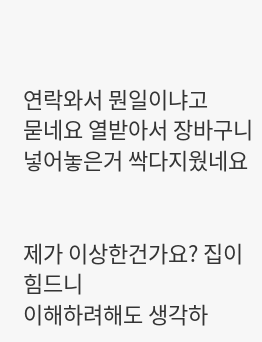연락와서 뭔일이냐고
묻네요 열받아서 장바구니
넣어놓은거 싹다지웠네요


제가 이상한건가요? 집이 힘드니
이해하려해도 생각하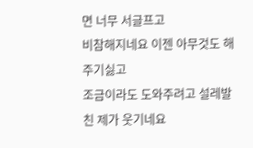면 너무 서글프고
비참해지네요 이젠 아무것도 해주기싫고
조금이라도 도와주려고 설레발친 제가 웃기네요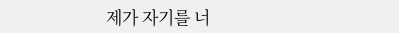제가 자기를 너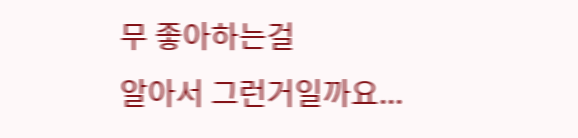무 좋아하는걸
알아서 그런거일까요...